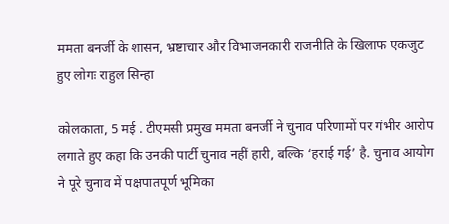ममता बनर्जी के शासन, भ्रष्टाचार और विभाजनकारी राजनीति के खिलाफ एकजुट हुए लोगः राहुल सिन्हा

कोलकाता, 5 मई . टीएमसी प्रमुख ममता बनर्जी ने चुनाव परिणामों पर गंभीर आरोप लगाते हुए कहा कि उनकी पार्टी चुनाव नहीं हारी, बल्कि ‘हराई गई’ है. चुनाव आयोग ने पूरे चुनाव में पक्षपातपूर्ण भूमिका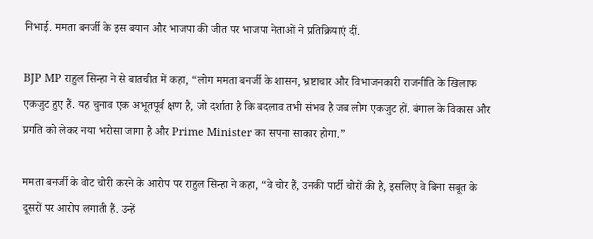निभाई. ममता बनर्जी के इस बयान और भाजपा की जीत पर भाजपा नेताओं ने प्रतिक्रियाएं दीं.

BJP MP राहुल सिन्हा ने से बातचीत में कहा, “लोग ममता बनर्जी के शासन, भ्रष्टाचार और विभाजनकारी राजनीति के खिलाफ एकजुट हुए हैं. यह चुनाव एक अभूतपूर्व क्षण है, जो दर्शाता है कि बदलाव तभी संभव है जब लोग एकजुट हों. बंगाल के विकास और प्रगति को लेकर नया भरोसा जागा है और Prime Minister का सपना साकार होगा.”

ममता बनर्जी के वोट चोरी करने के आरोप पर राहुल सिन्हा ने कहा, “वे चोर हैं, उनकी पार्टी चोरों की है, इसलिए वे बिना सबूत के दूसरों पर आरोप लगाती हैं. उन्हें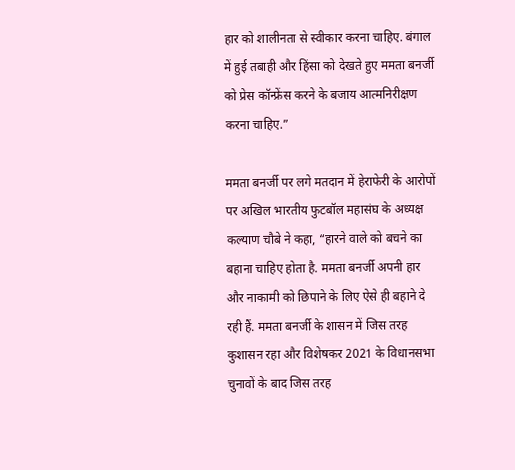हार को शालीनता से स्वीकार करना चाहिए. बंगाल में हुई तबाही और हिंसा को देखते हुए ममता बनर्जी को प्रेस कॉन्फ्रेंस करने के बजाय आत्मनिरीक्षण करना चाहिए.”

ममता बनर्जी पर लगे मतदान में हेराफेरी के आरोपों पर अखिल भारतीय फुटबॉल महासंघ के अध्यक्ष कल्याण चौबे ने कहा, “हारने वाले को बचने का बहाना चाहिए होता है. ममता बनर्जी अपनी हार और नाकामी को छिपाने के लिए ऐसे ही बहाने दे रही हैं. ममता बनर्जी के शासन में जिस तरह कुशासन रहा और विशेषकर 2021 के विधानसभा चुनावों के बाद जिस तरह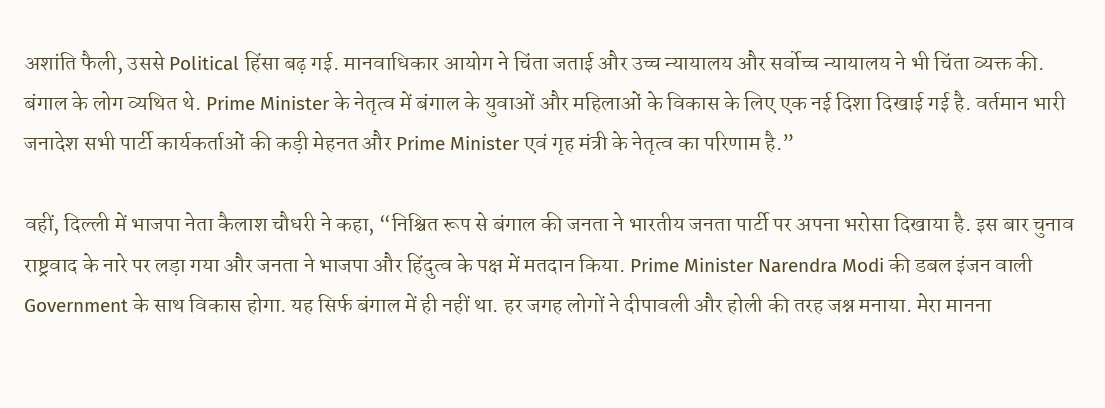अशांति फैली, उससे Political हिंसा बढ़ गई. मानवाधिकार आयोग ने चिंता जताई और उच्च न्यायालय और सर्वोच्च न्यायालय ने भी चिंता व्यक्त की. बंगाल के लोग व्यथित थे. Prime Minister के नेतृत्व में बंगाल के युवाओं और महिलाओं के विकास के लिए एक नई दिशा दिखाई गई है. वर्तमान भारी जनादेश सभी पार्टी कार्यकर्ताओं की कड़ी मेहनत और Prime Minister एवं गृह मंत्री के नेतृत्व का परिणाम है.”

वहीं, दिल्ली में भाजपा नेता कैलाश चौधरी ने कहा, “निश्चित रूप से बंगाल की जनता ने भारतीय जनता पार्टी पर अपना भरोसा दिखाया है. इस बार चुनाव राष्ट्रवाद के नारे पर लड़ा गया और जनता ने भाजपा और हिंदुत्व के पक्ष में मतदान किया. Prime Minister Narendra Modi की डबल इंजन वाली Government के साथ विकास होगा. यह सिर्फ बंगाल में ही नहीं था. हर जगह लोगों ने दीपावली और होली की तरह जश्न मनाया. मेरा मानना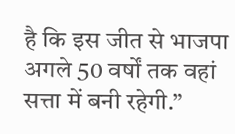है कि इस जीत से भाजपा अगले 50 वर्षों तक वहां सत्ता में बनी रहेगी.”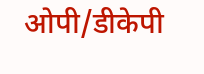ओपी/डीकेपी